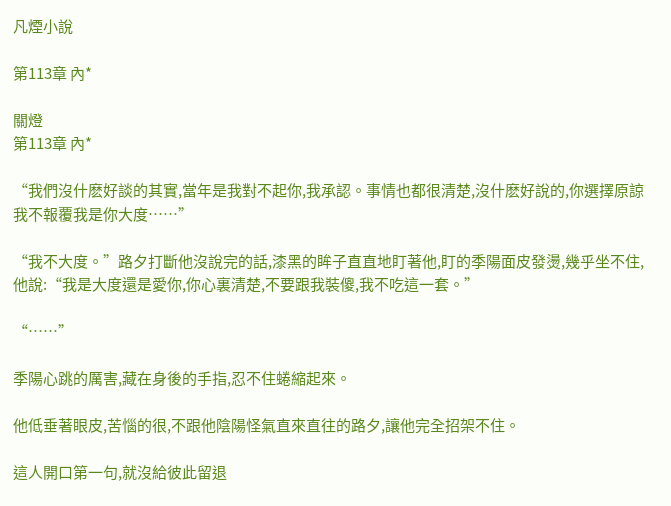凡煙小說

第113章 內*

關燈
第113章 內*

“我們沒什麽好談的其實,當年是我對不起你,我承認。事情也都很清楚,沒什麽好說的,你選擇原諒我不報覆我是你大度……”

“我不大度。”路夕打斷他沒說完的話,漆黑的眸子直直地盯著他,盯的季陽面皮發燙,幾乎坐不住,他說:“我是大度還是愛你,你心裏清楚,不要跟我裝傻,我不吃這一套。”

“……”

季陽心跳的厲害,藏在身後的手指,忍不住蜷縮起來。

他低垂著眼皮,苦惱的很,不跟他陰陽怪氣直來直往的路夕,讓他完全招架不住。

這人開口第一句,就沒給彼此留退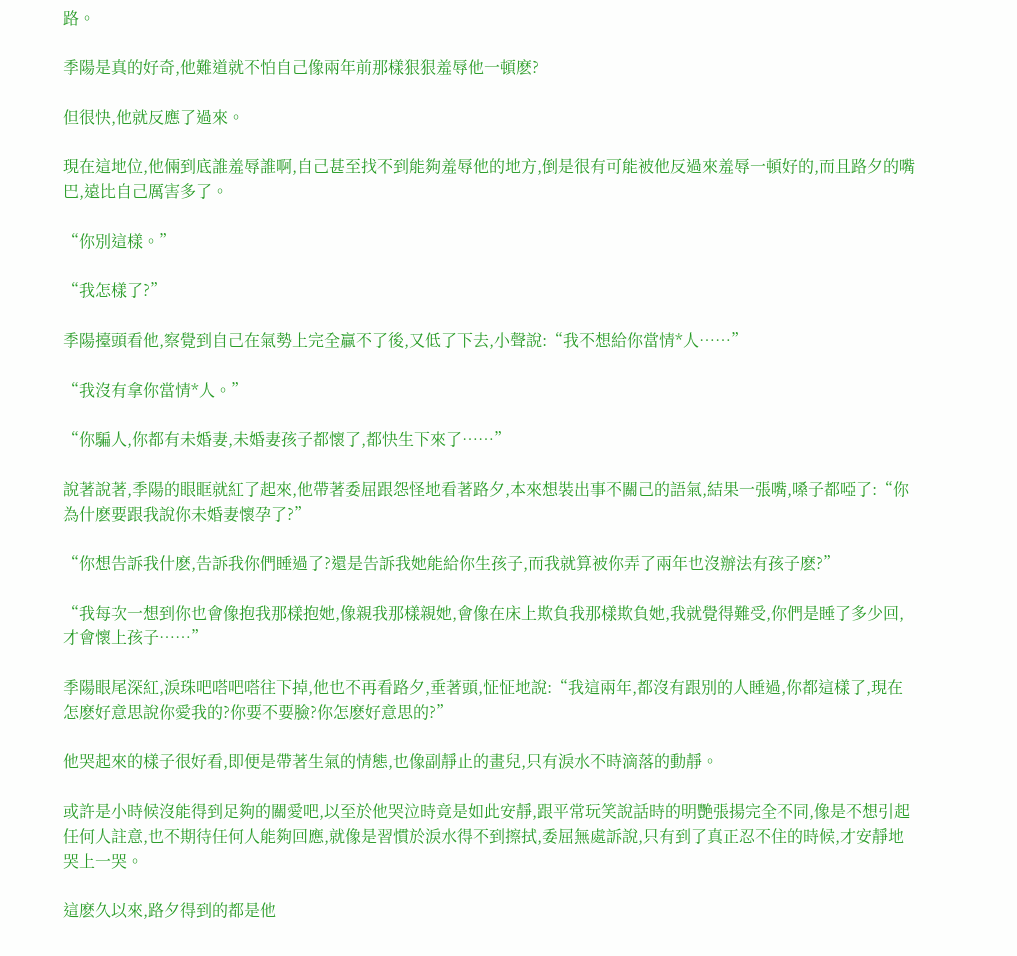路。

季陽是真的好奇,他難道就不怕自己像兩年前那樣狠狠羞辱他一頓麽?

但很快,他就反應了過來。

現在這地位,他倆到底誰羞辱誰啊,自己甚至找不到能夠羞辱他的地方,倒是很有可能被他反過來羞辱一頓好的,而且路夕的嘴巴,遠比自己厲害多了。

“你別這樣。”

“我怎樣了?”

季陽擡頭看他,察覺到自己在氣勢上完全贏不了後,又低了下去,小聲說:“我不想給你當情*人……”

“我沒有拿你當情*人。”

“你騙人,你都有未婚妻,未婚妻孩子都懷了,都快生下來了……”

說著說著,季陽的眼眶就紅了起來,他帶著委屈跟怨怪地看著路夕,本來想裝出事不關己的語氣,結果一張嘴,嗓子都啞了:“你為什麽要跟我說你未婚妻懷孕了?”

“你想告訴我什麽,告訴我你們睡過了?還是告訴我她能給你生孩子,而我就算被你弄了兩年也沒辦法有孩子麽?”

“我每次一想到你也會像抱我那樣抱她,像親我那樣親她,會像在床上欺負我那樣欺負她,我就覺得難受,你們是睡了多少回,才會懷上孩子……”

季陽眼尾深紅,淚珠吧嗒吧嗒往下掉,他也不再看路夕,垂著頭,怔怔地說:“我這兩年,都沒有跟別的人睡過,你都這樣了,現在怎麽好意思說你愛我的?你要不要臉?你怎麽好意思的?”

他哭起來的樣子很好看,即便是帶著生氣的情態,也像副靜止的畫兒,只有淚水不時滴落的動靜。

或許是小時候沒能得到足夠的關愛吧,以至於他哭泣時竟是如此安靜,跟平常玩笑說話時的明艷張揚完全不同,像是不想引起任何人註意,也不期待任何人能夠回應,就像是習慣於淚水得不到擦拭,委屈無處訴說,只有到了真正忍不住的時候,才安靜地哭上一哭。

這麽久以來,路夕得到的都是他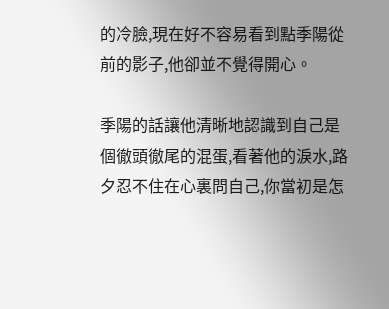的冷臉,現在好不容易看到點季陽從前的影子,他卻並不覺得開心。

季陽的話讓他清晰地認識到自己是個徹頭徹尾的混蛋,看著他的淚水,路夕忍不住在心裏問自己,你當初是怎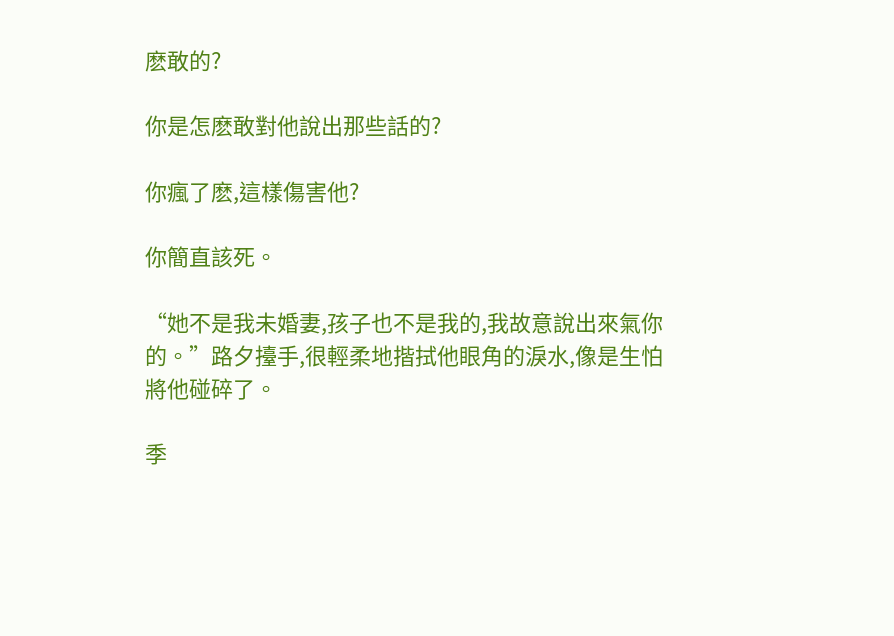麽敢的?

你是怎麽敢對他說出那些話的?

你瘋了麽,這樣傷害他?

你簡直該死。

“她不是我未婚妻,孩子也不是我的,我故意說出來氣你的。”路夕擡手,很輕柔地揩拭他眼角的淚水,像是生怕將他碰碎了。

季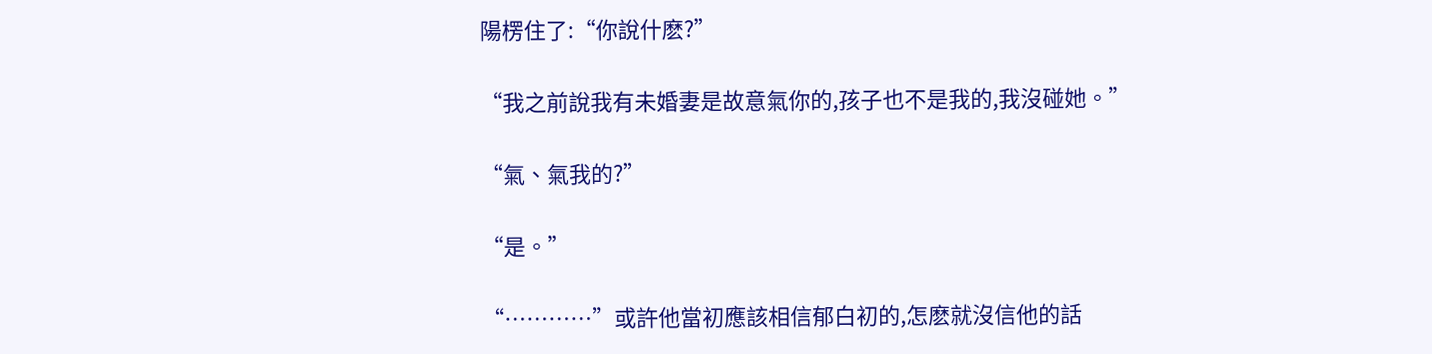陽楞住了:“你說什麽?”

“我之前說我有未婚妻是故意氣你的,孩子也不是我的,我沒碰她。”

“氣、氣我的?”

“是。”

“…………”或許他當初應該相信郁白初的,怎麽就沒信他的話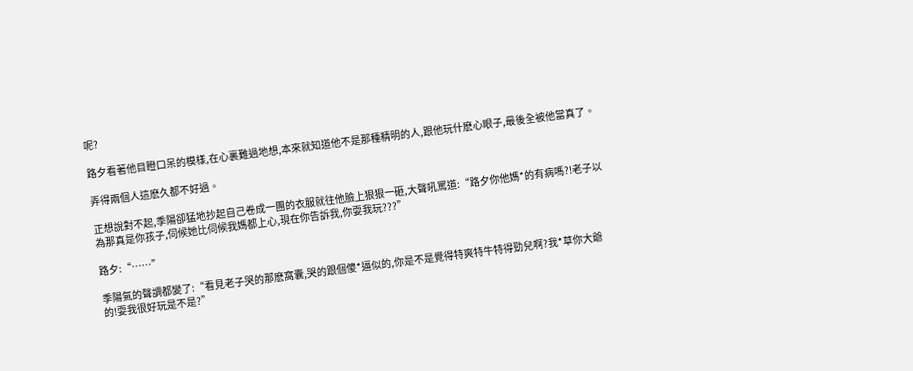呢?

路夕看著他目瞪口呆的模樣,在心裏難過地想,本來就知道他不是那種精明的人,跟他玩什麽心眼子,最後全被他當真了。

弄得兩個人這麽久都不好過。

正想說對不起,季陽卻猛地抄起自己卷成一團的衣服就往他臉上狠狠一砸,大聲吼罵道:“路夕你他媽*的有病嗎?!老子以為那真是你孩子,伺候她比伺候我媽都上心,現在你告訴我,你耍我玩???”

路夕:“……”

季陽氣的聲調都變了:“看見老子哭的那麽窩囊,哭的跟個傻*逼似的,你是不是覺得特爽特牛特得勁兒啊?我*草你大爺的!耍我很好玩是不是?”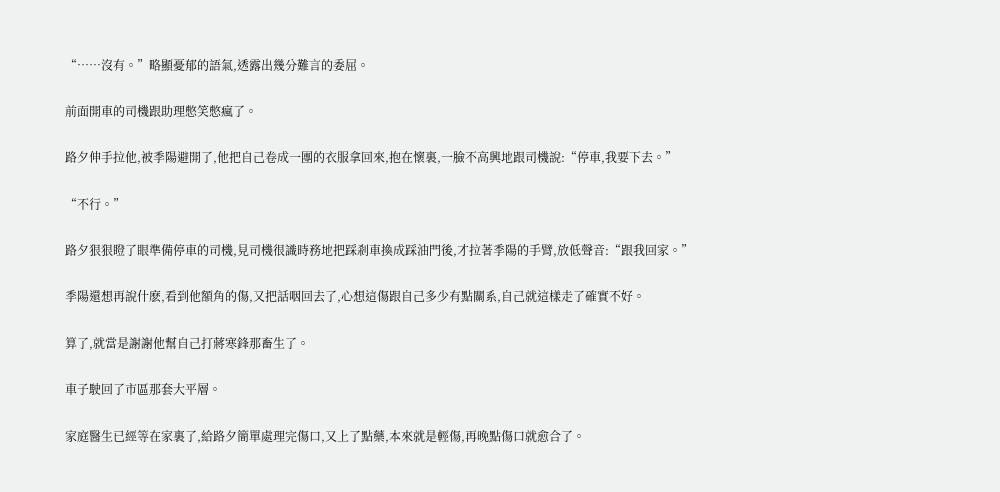“……沒有。”略顯憂郁的語氣,透露出幾分難言的委屈。

前面開車的司機跟助理憋笑憋瘋了。

路夕伸手拉他,被季陽避開了,他把自己卷成一團的衣服拿回來,抱在懷裏,一臉不高興地跟司機說:“停車,我要下去。”

“不行。”

路夕狠狠瞪了眼準備停車的司機,見司機很識時務地把踩剎車換成踩油門後,才拉著季陽的手臂,放低聲音:“跟我回家。”

季陽還想再說什麽,看到他額角的傷,又把話咽回去了,心想這傷跟自己多少有點關系,自己就這樣走了確實不好。

算了,就當是謝謝他幫自己打蔣寒鋒那畜生了。

車子駛回了市區那套大平層。

家庭醫生已經等在家裏了,給路夕簡單處理完傷口,又上了點藥,本來就是輕傷,再晚點傷口就愈合了。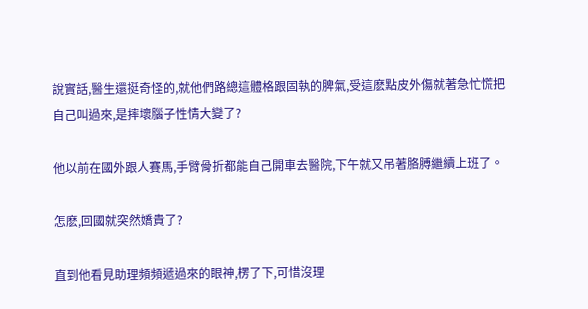說實話,醫生還挺奇怪的,就他們路總這體格跟固執的脾氣,受這麽點皮外傷就著急忙慌把自己叫過來,是摔壞腦子性情大變了?

他以前在國外跟人賽馬,手臂骨折都能自己開車去醫院,下午就又吊著胳膊繼續上班了。

怎麽,回國就突然嬌貴了?

直到他看見助理頻頻遞過來的眼神,楞了下,可惜沒理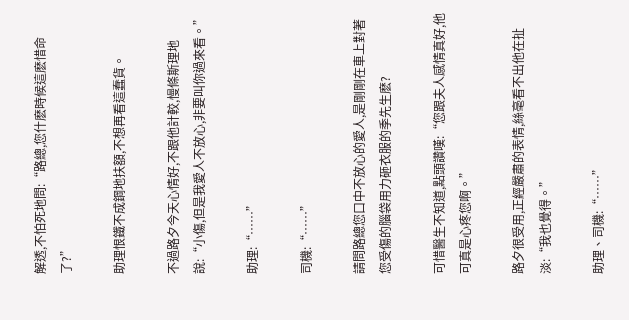解透,不怕死地問:“路總,您什麽時候這麽惜命了?”

助理恨鐵不成鋼地扶額,不想再看這蠢貨。

不過路夕今天心情好,不跟他計較,慢條斯理地說:“小傷,但是我愛人不放心,非要叫你過來看。”

助理:“……”

司機:“……”

請問路總您口中不放心的愛人,是剛剛在車上對著您受傷的腦袋用力砸衣服的季先生麽?

可惜醫生不知道,點頭讚嘆:“您跟夫人感情真好,他可真是心疼您啊。”

路夕很受用,正經嚴肅的表情,絲毫看不出他在扯淡:“我也覺得。”

助理、司機:“……”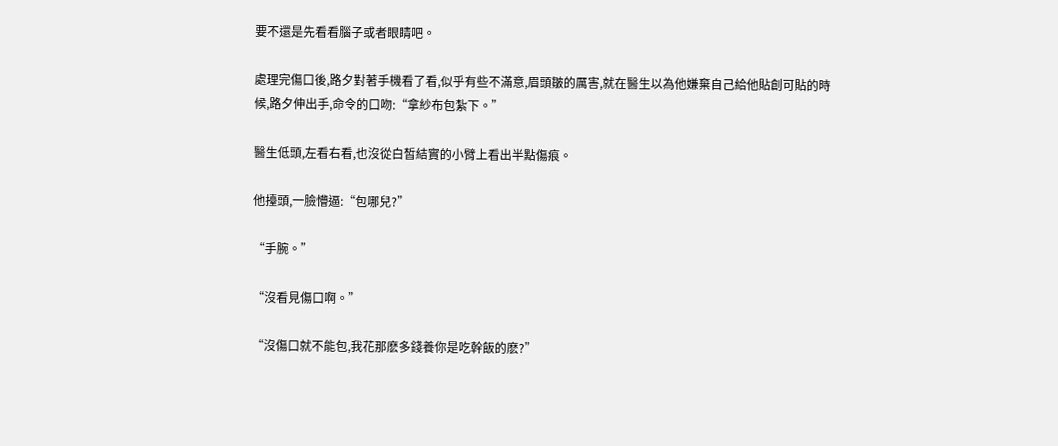要不還是先看看腦子或者眼睛吧。

處理完傷口後,路夕對著手機看了看,似乎有些不滿意,眉頭皺的厲害,就在醫生以為他嫌棄自己給他貼創可貼的時候,路夕伸出手,命令的口吻:“拿紗布包紮下。”

醫生低頭,左看右看,也沒從白皙結實的小臂上看出半點傷痕。

他擡頭,一臉懵逼:“包哪兒?”

“手腕。”

“沒看見傷口啊。”

“沒傷口就不能包,我花那麽多錢養你是吃幹飯的麽?”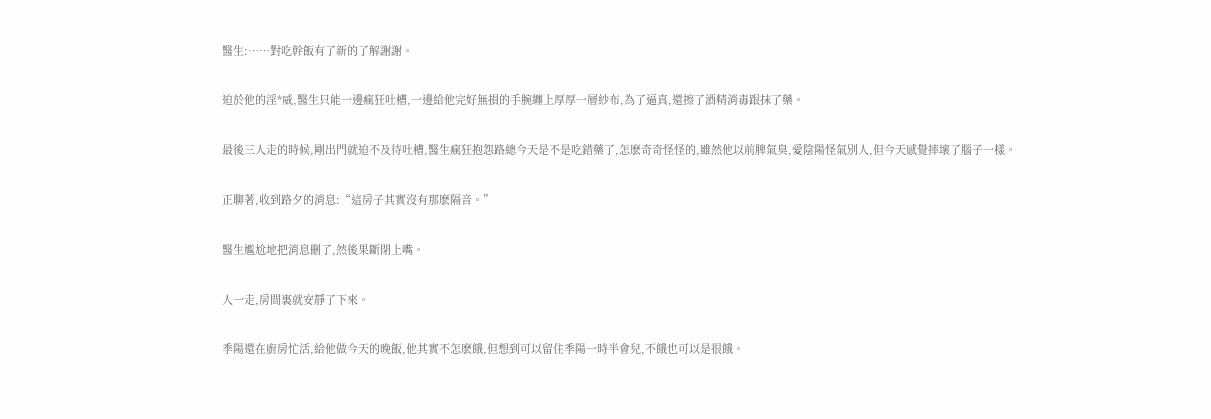醫生:……對吃幹飯有了新的了解謝謝。

迫於他的淫*威,醫生只能一邊瘋狂吐槽,一邊給他完好無損的手腕纏上厚厚一層紗布,為了逼真,還擦了酒精消毒跟抹了藥。

最後三人走的時候,剛出門就迫不及待吐槽,醫生瘋狂抱怨路總今天是不是吃錯藥了,怎麽奇奇怪怪的,雖然他以前脾氣臭,愛陰陽怪氣別人,但今天感覺摔壞了腦子一樣。

正聊著,收到路夕的消息:“這房子其實沒有那麽隔音。”

醫生尷尬地把消息刪了,然後果斷閉上嘴。

人一走,房間裏就安靜了下來。

季陽還在廚房忙活,給他做今天的晚飯,他其實不怎麽餓,但想到可以留住季陽一時半會兒,不餓也可以是很餓。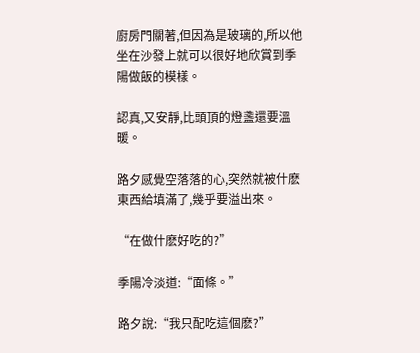廚房門關著,但因為是玻璃的,所以他坐在沙發上就可以很好地欣賞到季陽做飯的模樣。

認真,又安靜,比頭頂的燈盞還要溫暖。

路夕感覺空落落的心,突然就被什麽東西給填滿了,幾乎要溢出來。

“在做什麽好吃的?”

季陽冷淡道:“面條。”

路夕說:“我只配吃這個麽?”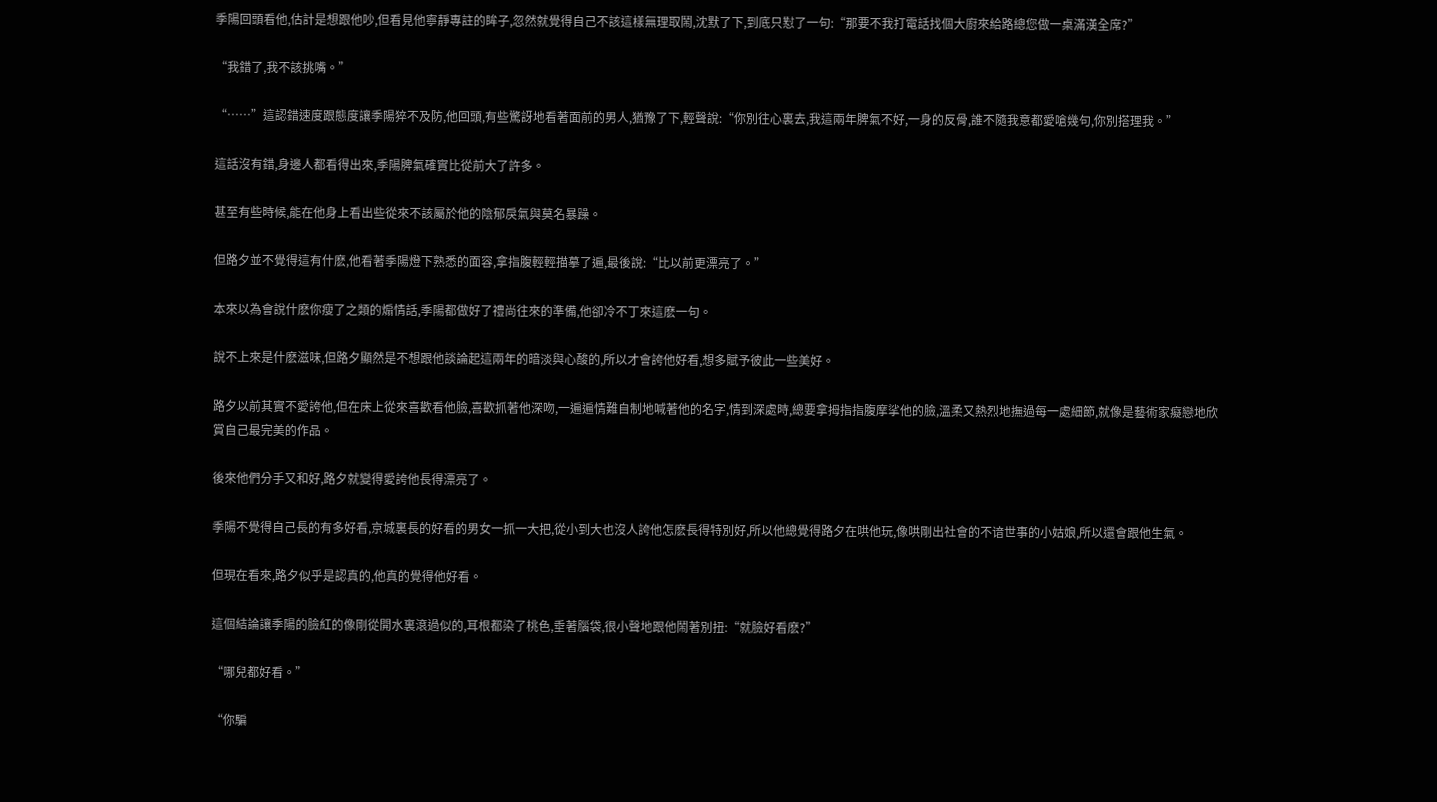季陽回頭看他,估計是想跟他吵,但看見他寧靜專註的眸子,忽然就覺得自己不該這樣無理取鬧,沈默了下,到底只懟了一句:“那要不我打電話找個大廚來給路總您做一桌滿漢全席?”

“我錯了,我不該挑嘴。”

“……”這認錯速度跟態度讓季陽猝不及防,他回頭,有些驚訝地看著面前的男人,猶豫了下,輕聲說:“你別往心裏去,我這兩年脾氣不好,一身的反骨,誰不隨我意都愛嗆幾句,你別搭理我。”

這話沒有錯,身邊人都看得出來,季陽脾氣確實比從前大了許多。

甚至有些時候,能在他身上看出些從來不該屬於他的陰郁戾氣與莫名暴躁。

但路夕並不覺得這有什麽,他看著季陽燈下熟悉的面容,拿指腹輕輕描摹了遍,最後說:“比以前更漂亮了。”

本來以為會說什麽你瘦了之類的煽情話,季陽都做好了禮尚往來的準備,他卻冷不丁來這麽一句。

說不上來是什麽滋味,但路夕顯然是不想跟他談論起這兩年的暗淡與心酸的,所以才會誇他好看,想多賦予彼此一些美好。

路夕以前其實不愛誇他,但在床上從來喜歡看他臉,喜歡抓著他深吻,一遍遍情難自制地喊著他的名字,情到深處時,總要拿拇指指腹摩挲他的臉,溫柔又熱烈地撫過每一處細節,就像是藝術家癡戀地欣賞自己最完美的作品。

後來他們分手又和好,路夕就變得愛誇他長得漂亮了。

季陽不覺得自己長的有多好看,京城裏長的好看的男女一抓一大把,從小到大也沒人誇他怎麽長得特別好,所以他總覺得路夕在哄他玩,像哄剛出社會的不谙世事的小姑娘,所以還會跟他生氣。

但現在看來,路夕似乎是認真的,他真的覺得他好看。

這個結論讓季陽的臉紅的像剛從開水裏滾過似的,耳根都染了桃色,垂著腦袋,很小聲地跟他鬧著別扭:“就臉好看麽?”

“哪兒都好看。”

“你騙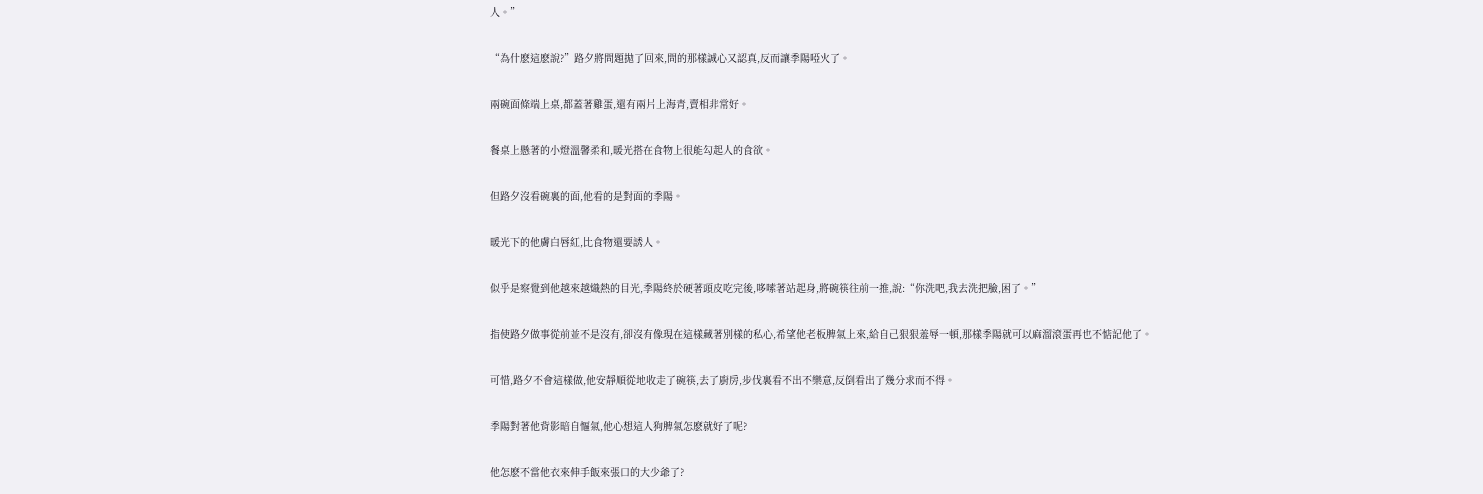人。”

“為什麽這麽說?”路夕將問題拋了回來,問的那樣誠心又認真,反而讓季陽啞火了。

兩碗面條端上桌,都蓋著雞蛋,還有兩片上海青,賣相非常好。

餐桌上懸著的小燈溫馨柔和,暖光搭在食物上很能勾起人的食欲。

但路夕沒看碗裏的面,他看的是對面的季陽。

暖光下的他膚白唇紅,比食物還要誘人。

似乎是察覺到他越來越熾熱的目光,季陽終於硬著頭皮吃完後,哆嗦著站起身,將碗筷往前一推,說:“你洗吧,我去洗把臉,困了。”

指使路夕做事從前並不是沒有,卻沒有像現在這樣藏著別樣的私心,希望他老板脾氣上來,給自己狠狠羞辱一頓,那樣季陽就可以麻溜滾蛋再也不惦記他了。

可惜,路夕不會這樣做,他安靜順從地收走了碗筷,去了廚房,步伐裏看不出不樂意,反倒看出了幾分求而不得。

季陽對著他背影暗自慪氣,他心想這人狗脾氣怎麽就好了呢?

他怎麽不當他衣來伸手飯來張口的大少爺了?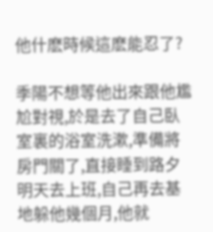他什麽時候這麽能忍了?

季陽不想等他出來跟他尷尬對視,於是去了自己臥室裏的浴室洗漱,準備將房門關了,直接睡到路夕明天去上班,自己再去基地躲他幾個月,他就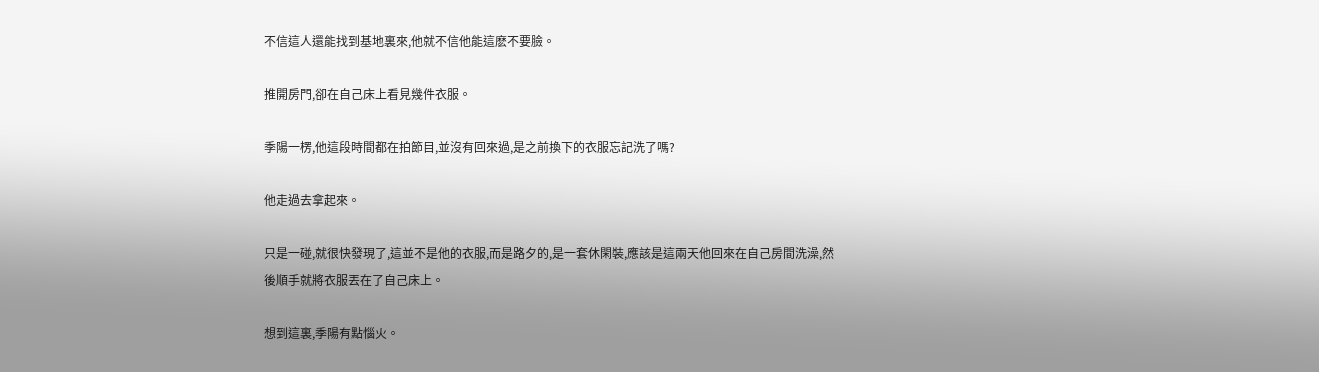不信這人還能找到基地裏來,他就不信他能這麽不要臉。

推開房門,卻在自己床上看見幾件衣服。

季陽一楞,他這段時間都在拍節目,並沒有回來過,是之前換下的衣服忘記洗了嗎?

他走過去拿起來。

只是一碰,就很快發現了,這並不是他的衣服,而是路夕的,是一套休閑裝,應該是這兩天他回來在自己房間洗澡,然後順手就將衣服丟在了自己床上。

想到這裏,季陽有點惱火。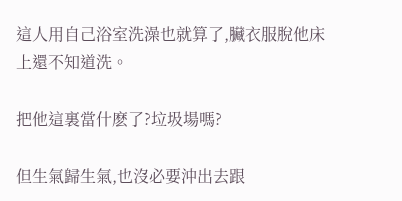這人用自己浴室洗澡也就算了,臟衣服脫他床上還不知道洗。

把他這裏當什麽了?垃圾場嗎?

但生氣歸生氣,也沒必要沖出去跟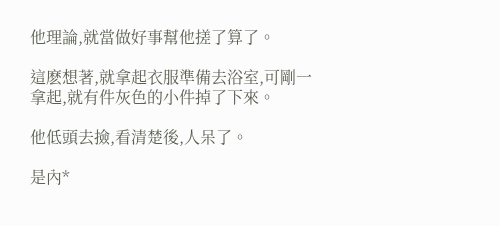他理論,就當做好事幫他搓了算了。

這麽想著,就拿起衣服準備去浴室,可剛一拿起,就有件灰色的小件掉了下來。

他低頭去撿,看清楚後,人呆了。

是內*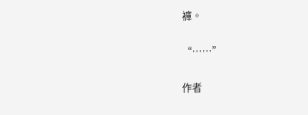褲。

“……”

作者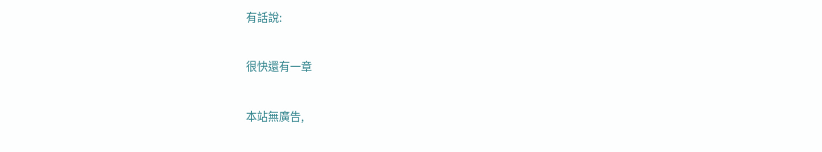有話說:

很快還有一章

本站無廣告,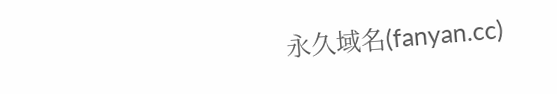永久域名(fanyan.cc)